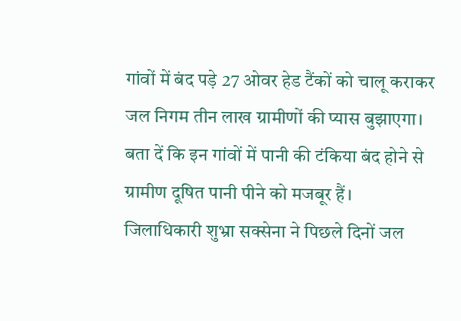गांवों में बंद पड़े 27 ओवर हेड टैंकों को चालू कराकर जल निगम तीन लाख ग्रामीणों की प्यास बुझाएगा। बता दें कि इन गांवों में पानी की टंकिया बंद होने से ग्रामीण दूषित पानी पीने को मजबूर हैं।
जिलाधिकारी शुभ्रा सक्सेना ने पिछले दिनों जल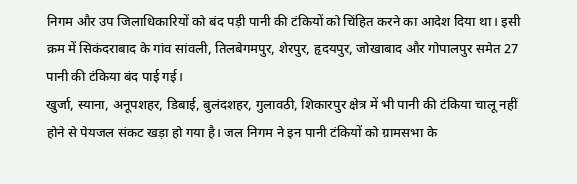निगम और उप जिलाधिकारियों को बंद पड़ी पानी की टंकियों को चिंहित करने का आदेश दिया था। इसी क्रम में सिकंदराबाद के गांव सांवली, तिलबेगमपुर, शेरपुर, हृदयपुर, जोखाबाद और गोपालपुर समेत 27 पानी की टंकिया बंद पाई गई।
खुर्जा, स्याना, अनूपशहर, डिबाई, बुलंदशहर, गुलावठी, शिकारपुर क्षेत्र में भी पानी की टंकिया चालू नहीं होने से पेयजल संकट खड़ा हो गया है। जल निगम ने इन पानी टंकियों को ग्रामसभा के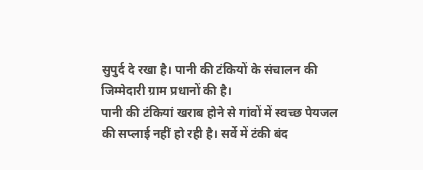सुपुर्द दे रखा है। पानी की टंकियों के संचालन की जिम्मेदारी ग्राम प्रधानों की है।
पानी की टंकियां खराब होने से गांवों में स्वच्छ पेयजल की सप्लाई नहीं हो रही है। सर्वे में टंकी बंद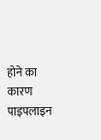होने का कारण पाइपलाइन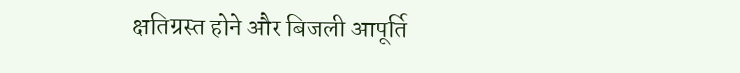क्षतिग्रस्त होने और बिजली आपूर्ति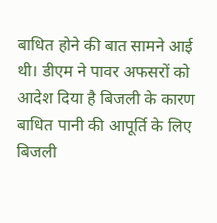बाधित होने की बात सामने आई थी। डीएम ने पावर अफसरों को आदेश दिया है बिजली के कारण बाधित पानी की आपूर्ति के लिए बिजली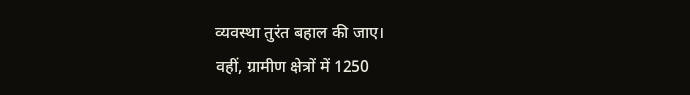व्यवस्था तुरंत बहाल की जाए।
वहीं, ग्रामीण क्षेत्रों में 1250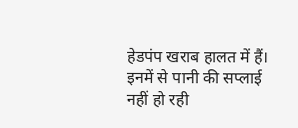हेडपंप खराब हालत में हैं। इनमें से पानी की सप्लाई नहीं हो रही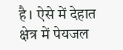है। ऐसे में देहात क्षेत्र में पेयजल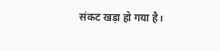संकट खड़ा हो गया है।